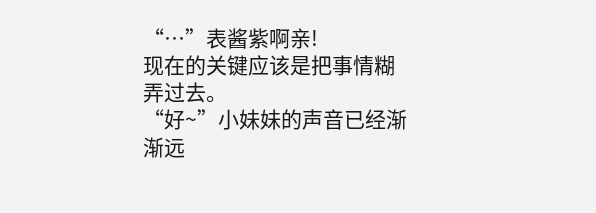“…”表酱紫啊亲!
现在的关键应该是把事情糊弄过去。
“好~”小妹妹的声音已经渐渐远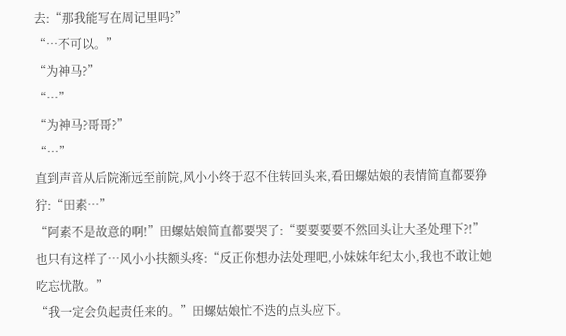去:“那我能写在周记里吗?”
“…不可以。”
“为神马?”
“…”
“为神马?哥哥?”
“…”
直到声音从后院渐远至前院,风小小终于忍不住转回头来,看田螺姑娘的表情简直都要狰狞:“田素…”
“阿素不是故意的啊!”田螺姑娘简直都要哭了:“要要要要不然回头让大圣处理下?!”
也只有这样了…风小小扶额头疼:“反正你想办法处理吧,小妹妹年纪太小,我也不敢让她吃忘忧散。”
“我一定会负起责任来的。”田螺姑娘忙不迭的点头应下。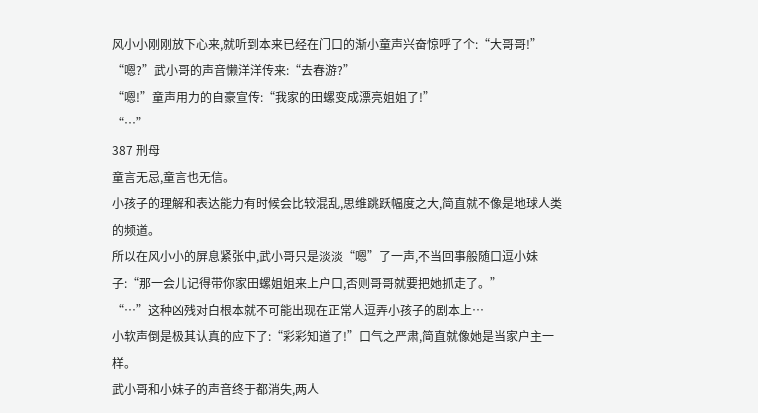风小小刚刚放下心来,就听到本来已经在门口的渐小童声兴奋惊呼了个:“大哥哥!”
“嗯?”武小哥的声音懒洋洋传来:“去春游?”
“嗯!”童声用力的自豪宣传:“我家的田螺变成漂亮姐姐了!”
“…”
387 刑母
童言无忌,童言也无信。
小孩子的理解和表达能力有时候会比较混乱,思维跳跃幅度之大,简直就不像是地球人类的频道。
所以在风小小的屏息紧张中,武小哥只是淡淡“嗯”了一声,不当回事般随口逗小妹子:“那一会儿记得带你家田螺姐姐来上户口,否则哥哥就要把她抓走了。”
“…”这种凶残对白根本就不可能出现在正常人逗弄小孩子的剧本上…
小软声倒是极其认真的应下了:“彩彩知道了!”口气之严肃,简直就像她是当家户主一样。
武小哥和小妹子的声音终于都消失,两人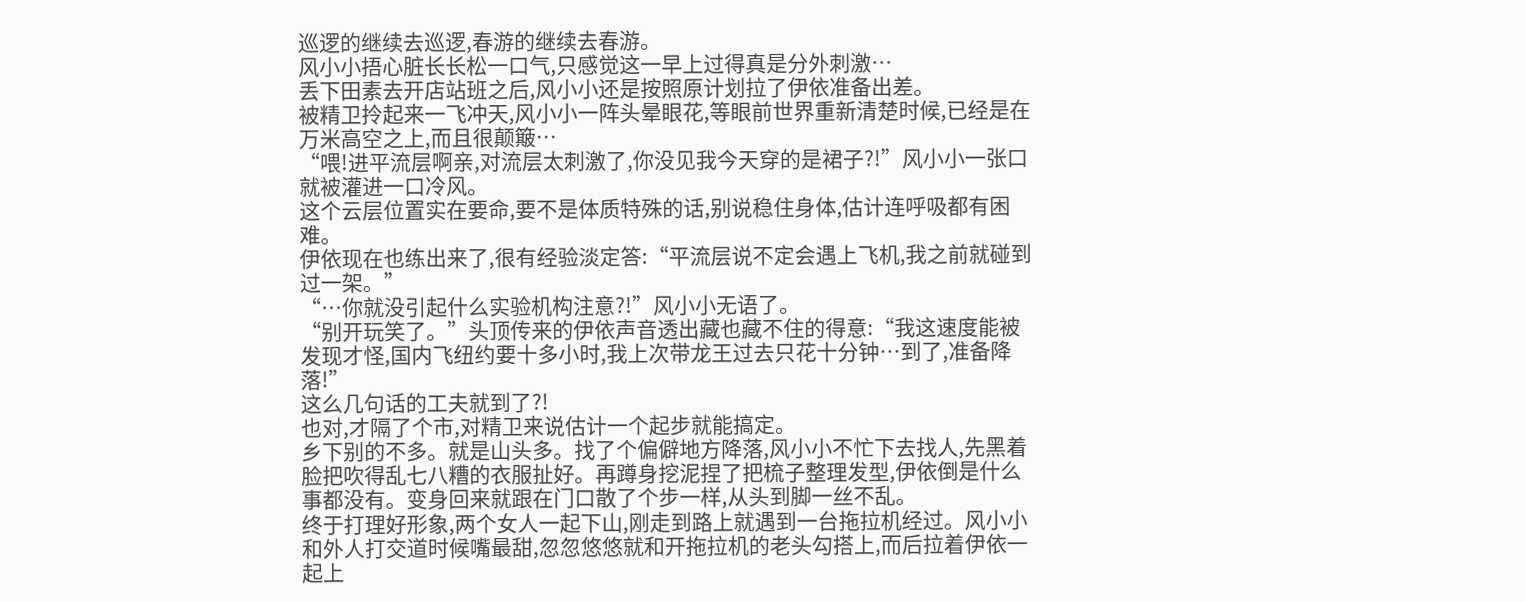巡逻的继续去巡逻,春游的继续去春游。
风小小捂心脏长长松一口气,只感觉这一早上过得真是分外刺激…
丢下田素去开店站班之后,风小小还是按照原计划拉了伊依准备出差。
被精卫拎起来一飞冲天,风小小一阵头晕眼花,等眼前世界重新清楚时候,已经是在万米高空之上,而且很颠簸…
“喂!进平流层啊亲,对流层太刺激了,你没见我今天穿的是裙子?!”风小小一张口就被灌进一口冷风。
这个云层位置实在要命,要不是体质特殊的话,别说稳住身体,估计连呼吸都有困难。
伊依现在也练出来了,很有经验淡定答:“平流层说不定会遇上飞机,我之前就碰到过一架。”
“…你就没引起什么实验机构注意?!”风小小无语了。
“别开玩笑了。”头顶传来的伊依声音透出藏也藏不住的得意:“我这速度能被发现才怪,国内飞纽约要十多小时,我上次带龙王过去只花十分钟…到了,准备降落!”
这么几句话的工夫就到了?!
也对,才隔了个市,对精卫来说估计一个起步就能搞定。
乡下别的不多。就是山头多。找了个偏僻地方降落,风小小不忙下去找人,先黑着脸把吹得乱七八糟的衣服扯好。再蹲身挖泥捏了把梳子整理发型,伊依倒是什么事都没有。变身回来就跟在门口散了个步一样,从头到脚一丝不乱。
终于打理好形象,两个女人一起下山,刚走到路上就遇到一台拖拉机经过。风小小和外人打交道时候嘴最甜,忽忽悠悠就和开拖拉机的老头勾搭上,而后拉着伊依一起上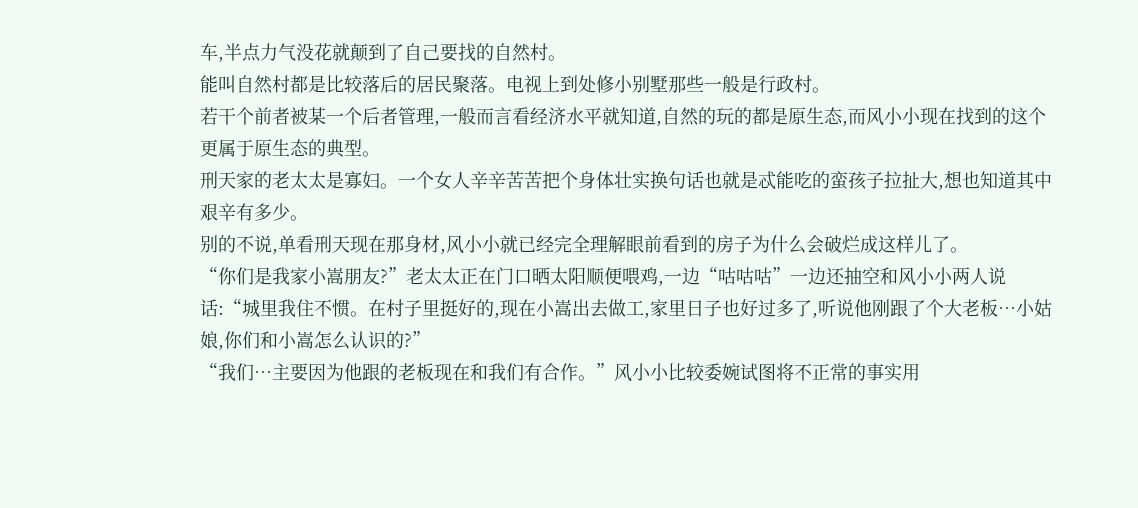车,半点力气没花就颠到了自己要找的自然村。
能叫自然村都是比较落后的居民聚落。电视上到处修小别墅那些一般是行政村。
若干个前者被某一个后者管理,一般而言看经济水平就知道,自然的玩的都是原生态,而风小小现在找到的这个更属于原生态的典型。
刑天家的老太太是寡妇。一个女人辛辛苦苦把个身体壮实换句话也就是忒能吃的蛮孩子拉扯大,想也知道其中艰辛有多少。
别的不说,单看刑天现在那身材,风小小就已经完全理解眼前看到的房子为什么会破烂成这样儿了。
“你们是我家小嵩朋友?”老太太正在门口晒太阳顺便喂鸡,一边“咕咕咕”一边还抽空和风小小两人说话:“城里我住不惯。在村子里挺好的,现在小嵩出去做工,家里日子也好过多了,听说他刚跟了个大老板…小姑娘,你们和小嵩怎么认识的?”
“我们…主要因为他跟的老板现在和我们有合作。”风小小比较委婉试图将不正常的事实用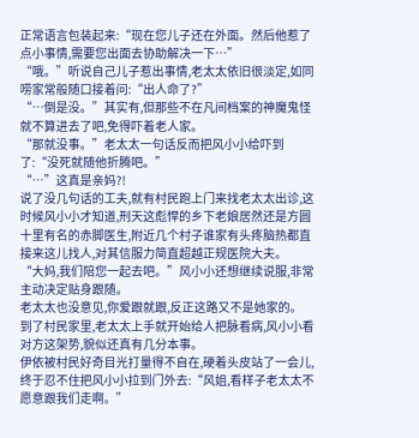正常语言包装起来:“现在您儿子还在外面。然后他惹了点小事情,需要您出面去协助解决一下…”
“哦。”听说自己儿子惹出事情,老太太依旧很淡定,如同唠家常般随口接着问:“出人命了?”
“…倒是没。”其实有,但那些不在凡间档案的神魔鬼怪就不算进去了吧,免得吓着老人家。
“那就没事。”老太太一句话反而把风小小给吓到了:“没死就随他折腾吧。”
“…”这真是亲妈?!
说了没几句话的工夫,就有村民跑上门来找老太太出诊,这时候风小小才知道,刑天这彪悍的乡下老娘居然还是方圆十里有名的赤脚医生,附近几个村子谁家有头疼脑热都直接来这儿找人,对其信服力简直超越正规医院大夫。
“大妈,我们陪您一起去吧。”风小小还想继续说服,非常主动决定贴身跟随。
老太太也没意见,你爱跟就跟,反正这路又不是她家的。
到了村民家里,老太太上手就开始给人把脉看病,风小小看对方这架势,貌似还真有几分本事。
伊依被村民好奇目光打量得不自在,硬着头皮站了一会儿,终于忍不住把风小小拉到门外去:“风姐,看样子老太太不愿意跟我们走啊。”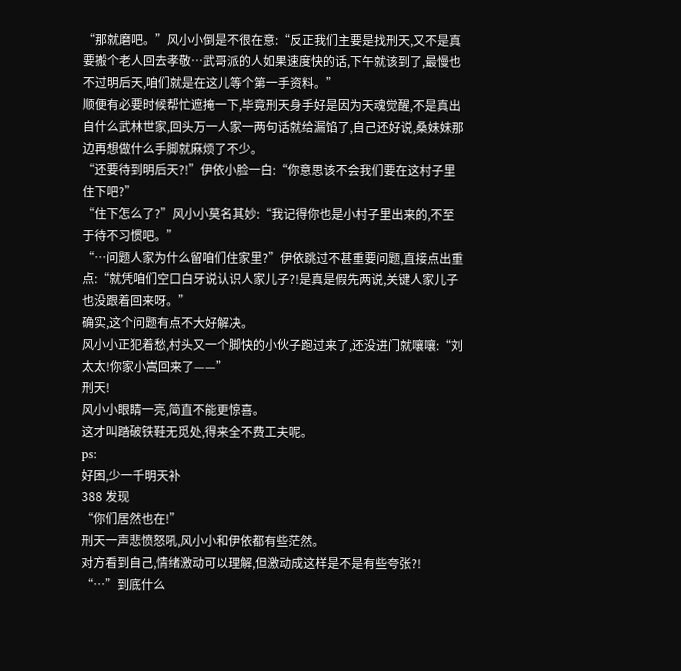“那就磨吧。”风小小倒是不很在意:“反正我们主要是找刑天,又不是真要搬个老人回去孝敬…武哥派的人如果速度快的话,下午就该到了,最慢也不过明后天,咱们就是在这儿等个第一手资料。”
顺便有必要时候帮忙遮掩一下,毕竟刑天身手好是因为天魂觉醒,不是真出自什么武林世家,回头万一人家一两句话就给漏馅了,自己还好说,桑妹妹那边再想做什么手脚就麻烦了不少。
“还要待到明后天?!”伊依小脸一白:“你意思该不会我们要在这村子里住下吧?”
“住下怎么了?”风小小莫名其妙:“我记得你也是小村子里出来的,不至于待不习惯吧。”
“…问题人家为什么留咱们住家里?”伊依跳过不甚重要问题,直接点出重点:“就凭咱们空口白牙说认识人家儿子?!是真是假先两说,关键人家儿子也没跟着回来呀。”
确实,这个问题有点不大好解决。
风小小正犯着愁,村头又一个脚快的小伙子跑过来了,还没进门就嚷嚷:“刘太太!你家小嵩回来了——”
刑天!
风小小眼睛一亮,简直不能更惊喜。
这才叫踏破铁鞋无觅处,得来全不费工夫呢。
ps:
好困,少一千明天补
388 发现
“你们居然也在!”
刑天一声悲愤怒吼,风小小和伊依都有些茫然。
对方看到自己,情绪激动可以理解,但激动成这样是不是有些夸张?!
“…”到底什么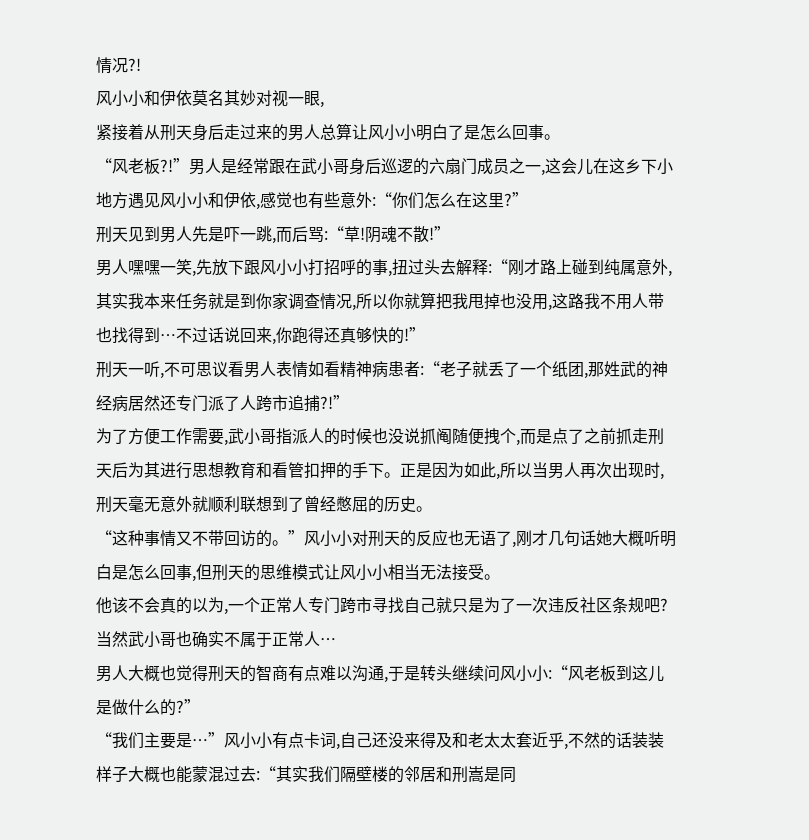情况?!
风小小和伊依莫名其妙对视一眼,
紧接着从刑天身后走过来的男人总算让风小小明白了是怎么回事。
“风老板?!”男人是经常跟在武小哥身后巡逻的六扇门成员之一,这会儿在这乡下小地方遇见风小小和伊依,感觉也有些意外:“你们怎么在这里?”
刑天见到男人先是吓一跳,而后骂:“草!阴魂不散!”
男人嘿嘿一笑,先放下跟风小小打招呼的事,扭过头去解释:“刚才路上碰到纯属意外,其实我本来任务就是到你家调查情况,所以你就算把我甩掉也没用,这路我不用人带也找得到…不过话说回来,你跑得还真够快的!”
刑天一听,不可思议看男人表情如看精神病患者:“老子就丢了一个纸团,那姓武的神经病居然还专门派了人跨市追捕?!”
为了方便工作需要,武小哥指派人的时候也没说抓阄随便拽个,而是点了之前抓走刑天后为其进行思想教育和看管扣押的手下。正是因为如此,所以当男人再次出现时,刑天毫无意外就顺利联想到了曾经憋屈的历史。
“这种事情又不带回访的。”风小小对刑天的反应也无语了,刚才几句话她大概听明白是怎么回事,但刑天的思维模式让风小小相当无法接受。
他该不会真的以为,一个正常人专门跨市寻找自己就只是为了一次违反社区条规吧?当然武小哥也确实不属于正常人…
男人大概也觉得刑天的智商有点难以沟通,于是转头继续问风小小:“风老板到这儿是做什么的?”
“我们主要是…”风小小有点卡词,自己还没来得及和老太太套近乎,不然的话装装样子大概也能蒙混过去:“其实我们隔壁楼的邻居和刑嵩是同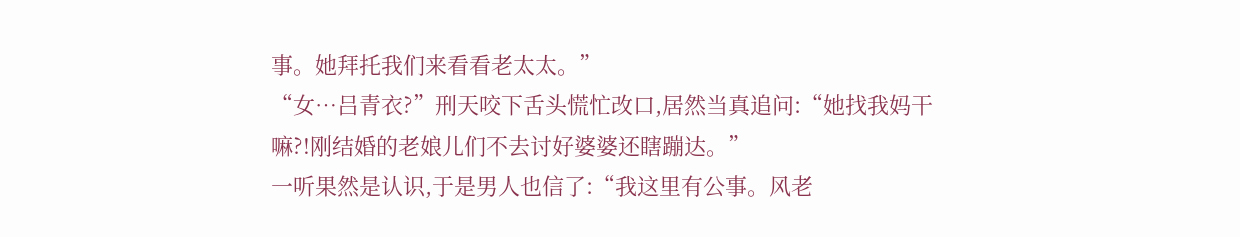事。她拜托我们来看看老太太。”
“女…吕青衣?”刑天咬下舌头慌忙改口,居然当真追问:“她找我妈干嘛?!刚结婚的老娘儿们不去讨好婆婆还瞎蹦达。”
一听果然是认识,于是男人也信了:“我这里有公事。风老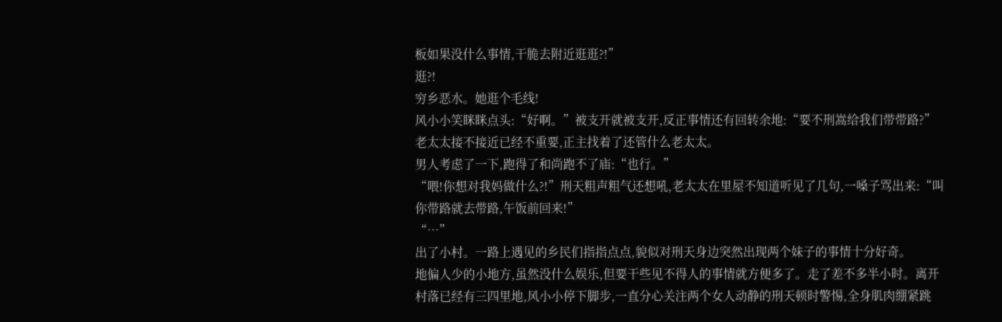板如果没什么事情,干脆去附近逛逛?!”
逛?!
穷乡恶水。她逛个毛线!
风小小笑眯眯点头:“好啊。”被支开就被支开,反正事情还有回转余地:“要不刑嵩给我们带带路?”
老太太接不接近已经不重要,正主找着了还管什么老太太。
男人考虑了一下,跑得了和尚跑不了庙:“也行。”
“喂!你想对我妈做什么?!”刑天粗声粗气还想吼,老太太在里屋不知道听见了几句,一嗓子骂出来:“叫你带路就去带路,午饭前回来!”
“…”
出了小村。一路上遇见的乡民们指指点点,貌似对刑天身边突然出现两个妹子的事情十分好奇。
地偏人少的小地方,虽然没什么娱乐,但要干些见不得人的事情就方便多了。走了差不多半小时。离开村落已经有三四里地,风小小停下脚步,一直分心关注两个女人动静的刑天顿时警惕,全身肌肉绷紧跳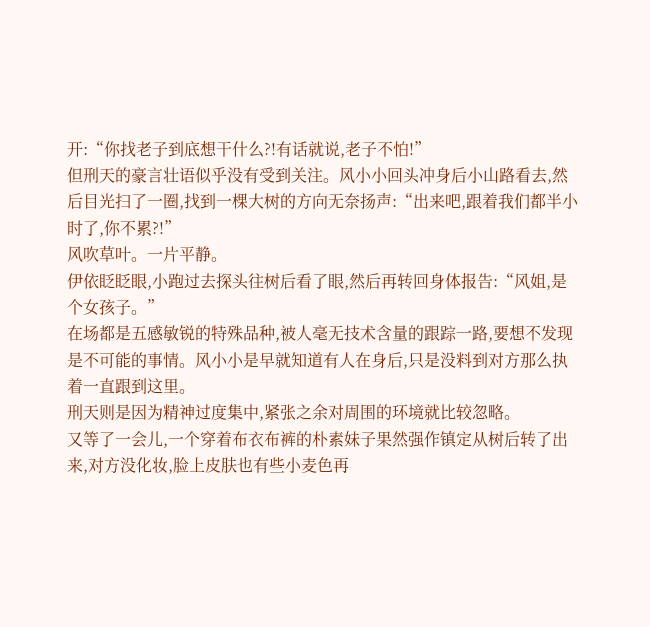开:“你找老子到底想干什么?!有话就说,老子不怕!”
但刑天的豪言壮语似乎没有受到关注。风小小回头冲身后小山路看去,然后目光扫了一圈,找到一棵大树的方向无奈扬声:“出来吧,跟着我们都半小时了,你不累?!”
风吹草叶。一片平静。
伊依眨眨眼,小跑过去探头往树后看了眼,然后再转回身体报告:“风姐,是个女孩子。”
在场都是五感敏锐的特殊品种,被人毫无技术含量的跟踪一路,要想不发现是不可能的事情。风小小是早就知道有人在身后,只是没料到对方那么执着一直跟到这里。
刑天则是因为精神过度集中,紧张之余对周围的环境就比较忽略。
又等了一会儿,一个穿着布衣布裤的朴素妹子果然强作镇定从树后转了出来,对方没化妆,脸上皮肤也有些小麦色再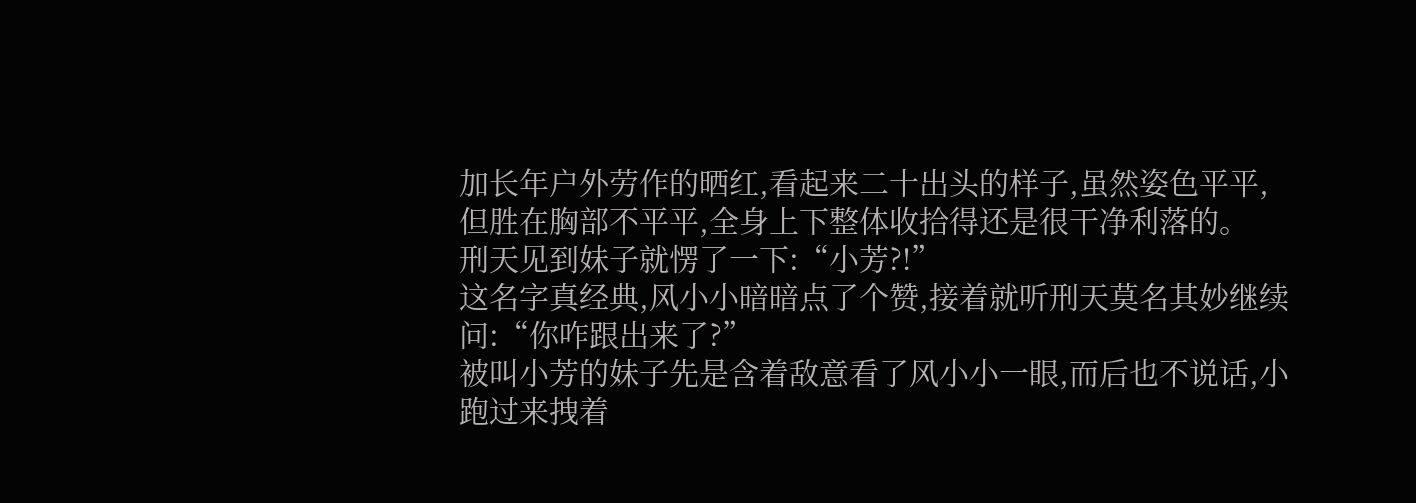加长年户外劳作的晒红,看起来二十出头的样子,虽然姿色平平,但胜在胸部不平平,全身上下整体收拾得还是很干净利落的。
刑天见到妹子就愣了一下:“小芳?!”
这名字真经典,风小小暗暗点了个赞,接着就听刑天莫名其妙继续问:“你咋跟出来了?”
被叫小芳的妹子先是含着敌意看了风小小一眼,而后也不说话,小跑过来拽着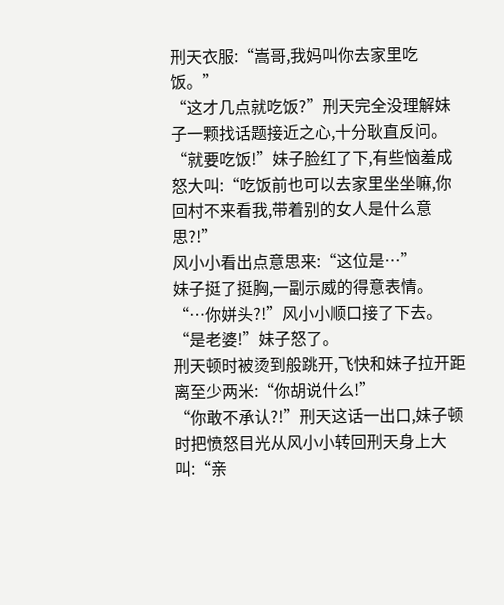刑天衣服:“嵩哥,我妈叫你去家里吃饭。”
“这才几点就吃饭?”刑天完全没理解妹子一颗找话题接近之心,十分耿直反问。
“就要吃饭!”妹子脸红了下,有些恼羞成怒大叫:“吃饭前也可以去家里坐坐嘛,你回村不来看我,带着别的女人是什么意思?!”
风小小看出点意思来:“这位是…”
妹子挺了挺胸,一副示威的得意表情。
“…你姘头?!”风小小顺口接了下去。
“是老婆!”妹子怒了。
刑天顿时被烫到般跳开,飞快和妹子拉开距离至少两米:“你胡说什么!”
“你敢不承认?!”刑天这话一出口,妹子顿时把愤怒目光从风小小转回刑天身上大叫:“亲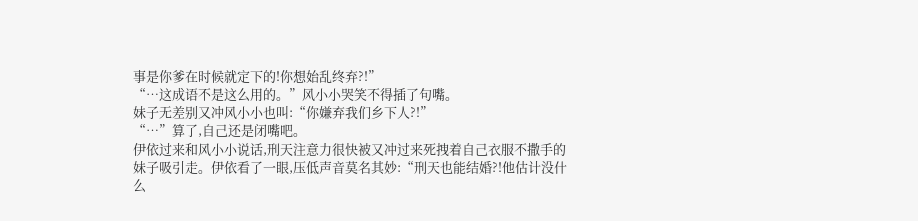事是你爹在时候就定下的!你想始乱终弃?!”
“…这成语不是这么用的。”风小小哭笑不得插了句嘴。
妹子无差别又冲风小小也叫:“你嫌弃我们乡下人?!”
“…”算了,自己还是闭嘴吧。
伊依过来和风小小说话,刑天注意力很快被又冲过来死拽着自己衣服不撒手的妹子吸引走。伊依看了一眼,压低声音莫名其妙:“刑天也能结婚?!他估计没什么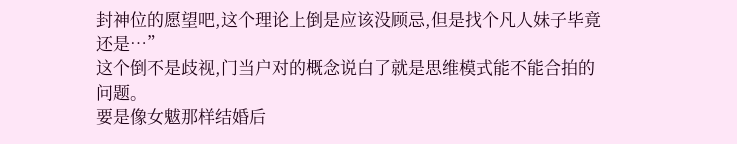封神位的愿望吧,这个理论上倒是应该没顾忌,但是找个凡人妹子毕竟还是…”
这个倒不是歧视,门当户对的概念说白了就是思维模式能不能合拍的问题。
要是像女魃那样结婚后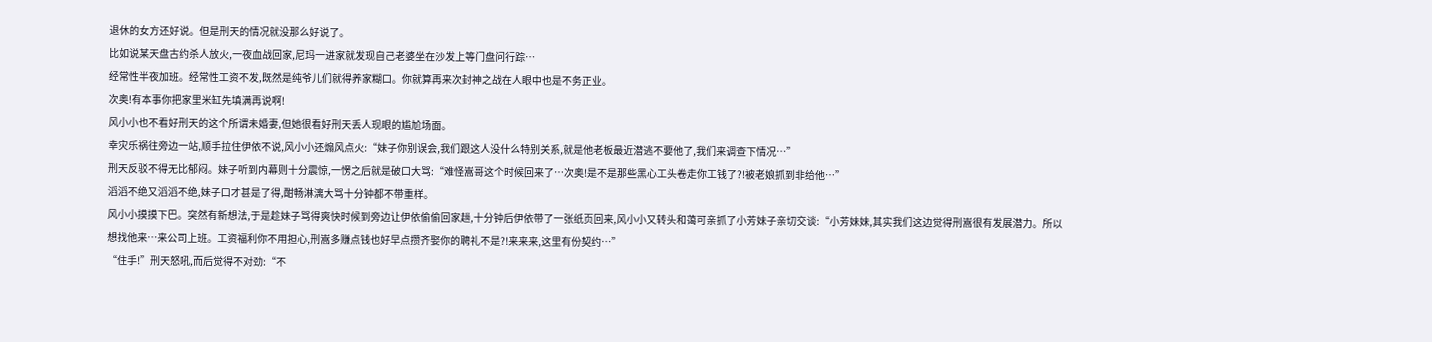退休的女方还好说。但是刑天的情况就没那么好说了。
比如说某天盘古约杀人放火,一夜血战回家,尼玛一进家就发现自己老婆坐在沙发上等门盘问行踪…
经常性半夜加班。经常性工资不发,既然是纯爷儿们就得养家糊口。你就算再来次封神之战在人眼中也是不务正业。
次奥!有本事你把家里米缸先填满再说啊!
风小小也不看好刑天的这个所谓未婚妻,但她很看好刑天丢人现眼的尴尬场面。
幸灾乐祸往旁边一站,顺手拉住伊依不说,风小小还煽风点火:“妹子你别误会,我们跟这人没什么特别关系,就是他老板最近潜逃不要他了,我们来调查下情况…”
刑天反驳不得无比郁闷。妹子听到内幕则十分震惊,一愣之后就是破口大骂:“难怪嵩哥这个时候回来了…次奥!是不是那些黑心工头卷走你工钱了?!被老娘抓到非给他…”
滔滔不绝又滔滔不绝,妹子口才甚是了得,酣畅淋漓大骂十分钟都不带重样。
风小小摸摸下巴。突然有新想法,于是趁妹子骂得爽快时候到旁边让伊依偷偷回家趟,十分钟后伊依带了一张纸页回来,风小小又转头和蔼可亲抓了小芳妹子亲切交谈:“小芳妹妹,其实我们这边觉得刑嵩很有发展潜力。所以想找他来…来公司上班。工资福利你不用担心,刑嵩多赚点钱也好早点攒齐娶你的聘礼不是?!来来来,这里有份契约…”
“住手!”刑天怒吼,而后觉得不对劲:“不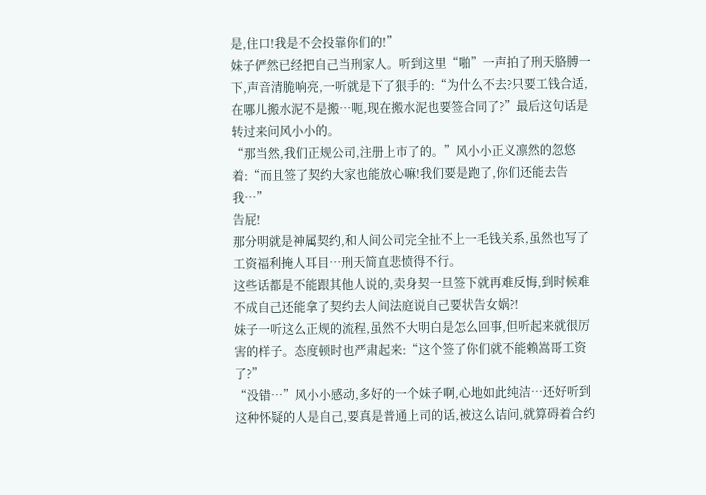是,住口!我是不会投靠你们的!”
妹子俨然已经把自己当刑家人。听到这里“啪”一声拍了刑天胳膊一下,声音清脆响亮,一听就是下了狠手的:“为什么不去?只要工钱合适,在哪儿搬水泥不是搬…呃,现在搬水泥也要签合同了?”最后这句话是转过来问风小小的。
“那当然,我们正规公司,注册上市了的。”风小小正义凛然的忽悠着:“而且签了契约大家也能放心嘛!我们要是跑了,你们还能去告我…”
告屁!
那分明就是神属契约,和人间公司完全扯不上一毛钱关系,虽然也写了工资福利掩人耳目…刑天简直悲愤得不行。
这些话都是不能跟其他人说的,卖身契一旦签下就再难反悔,到时候难不成自己还能拿了契约去人间法庭说自己要状告女娲?!
妹子一听这么正规的流程,虽然不大明白是怎么回事,但听起来就很厉害的样子。态度顿时也严肃起来:“这个签了你们就不能赖嵩哥工资了?”
“没错…”风小小感动,多好的一个妹子啊,心地如此纯洁…还好听到这种怀疑的人是自己,要真是普通上司的话,被这么诘问,就算碍着合约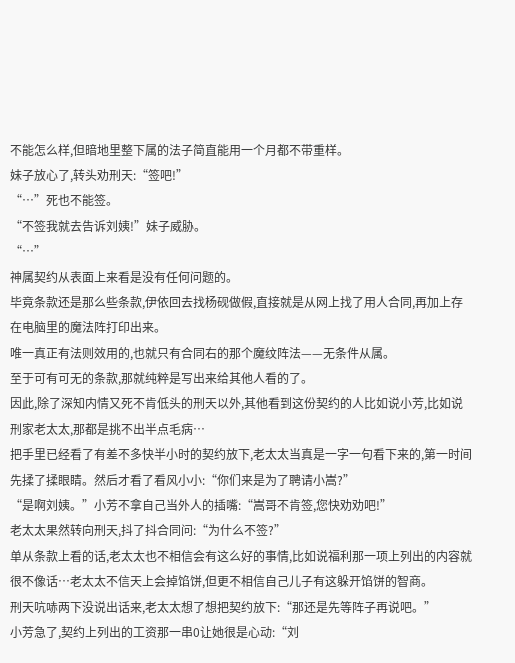不能怎么样,但暗地里整下属的法子简直能用一个月都不带重样。
妹子放心了,转头劝刑天:“签吧!”
“…”死也不能签。
“不签我就去告诉刘姨!”妹子威胁。
“…”
神属契约从表面上来看是没有任何问题的。
毕竟条款还是那么些条款,伊依回去找杨砚做假,直接就是从网上找了用人合同,再加上存在电脑里的魔法阵打印出来。
唯一真正有法则效用的,也就只有合同右的那个魔纹阵法——无条件从属。
至于可有可无的条款,那就纯粹是写出来给其他人看的了。
因此,除了深知内情又死不肯低头的刑天以外,其他看到这份契约的人比如说小芳,比如说刑家老太太,那都是挑不出半点毛病…
把手里已经看了有差不多快半小时的契约放下,老太太当真是一字一句看下来的,第一时间先揉了揉眼睛。然后才看了看风小小:“你们来是为了聘请小嵩?”
“是啊刘姨。”小芳不拿自己当外人的插嘴:“嵩哥不肯签,您快劝劝吧!”
老太太果然转向刑天,抖了抖合同问:“为什么不签?”
单从条款上看的话,老太太也不相信会有这么好的事情,比如说福利那一项上列出的内容就很不像话…老太太不信天上会掉馅饼,但更不相信自己儿子有这躲开馅饼的智商。
刑天吭哧两下没说出话来,老太太想了想把契约放下:“那还是先等阵子再说吧。”
小芳急了,契约上列出的工资那一串0让她很是心动:“刘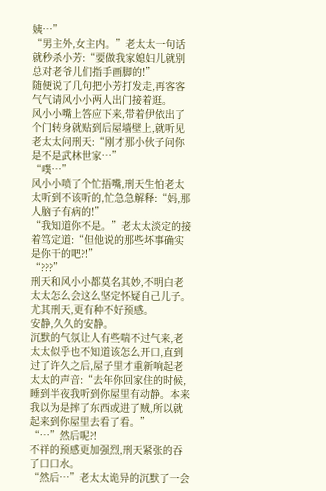姨…”
“男主外,女主内。”老太太一句话就秒杀小芳:“要做我家媳妇儿就别总对老爷儿们指手画脚的!”
随便说了几句把小芳打发走,再客客气气请风小小两人出门接着逛。
风小小嘴上答应下来,带着伊依出了个门转身就贴到后屋墙壁上,就听见老太太问刑天:“刚才那小伙子问你是不是武林世家…”
“噗…”
风小小喷了个忙捂嘴,刑天生怕老太太听到不该听的,忙急急解释:“妈,那人脑子有病的!”
“我知道你不是。”老太太淡定的接着笃定道:“但他说的那些坏事确实是你干的吧?!”
“???”
刑天和风小小都莫名其妙,不明白老太太怎么会这么坚定怀疑自己儿子。尤其刑天,更有种不好预感。
安静,久久的安静。
沉默的气氛让人有些喘不过气来,老太太似乎也不知道该怎么开口,直到过了许久之后,屋子里才重新响起老太太的声音:“去年你回家住的时候,睡到半夜我听到你屋里有动静。本来我以为是摔了东西或进了贼,所以就起来到你屋里去看了看。”
“…”然后呢?!
不祥的预感更加强烈,刑天紧张的吞了口口水。
“然后…”老太太诡异的沉默了一会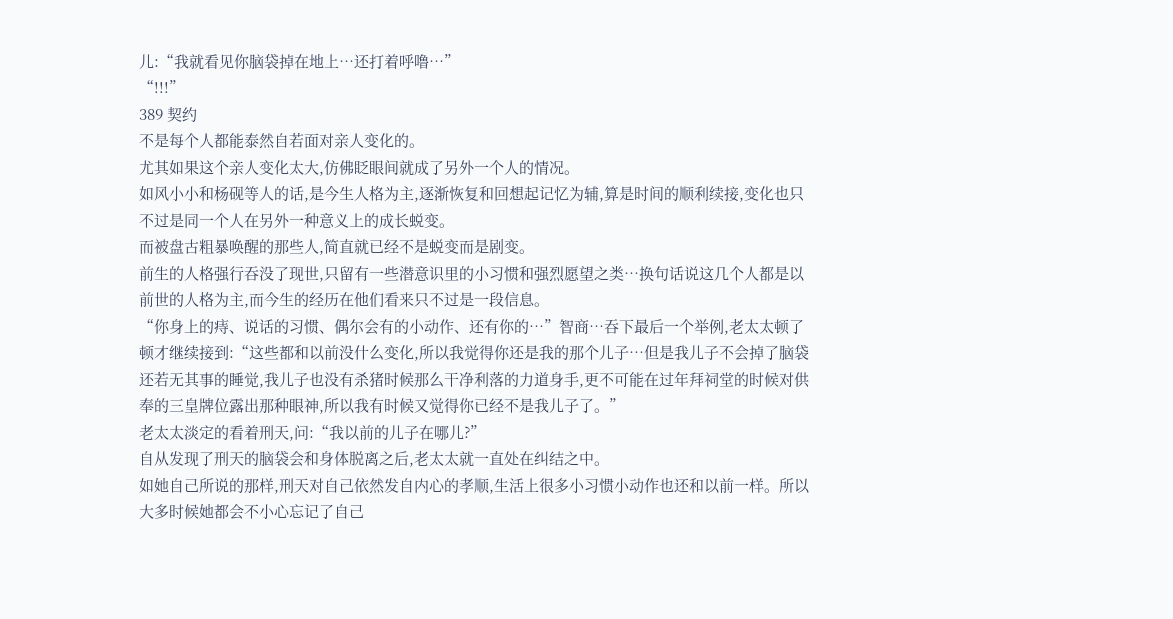儿:“我就看见你脑袋掉在地上…还打着呼噜…”
“!!!”
389 契约
不是每个人都能泰然自若面对亲人变化的。
尤其如果这个亲人变化太大,仿佛眨眼间就成了另外一个人的情况。
如风小小和杨砚等人的话,是今生人格为主,逐渐恢复和回想起记忆为辅,算是时间的顺利续接,变化也只不过是同一个人在另外一种意义上的成长蜕变。
而被盘古粗暴唤醒的那些人,简直就已经不是蜕变而是剧变。
前生的人格强行吞没了现世,只留有一些潜意识里的小习惯和强烈愿望之类…换句话说这几个人都是以前世的人格为主,而今生的经历在他们看来只不过是一段信息。
“你身上的痔、说话的习惯、偶尔会有的小动作、还有你的…”智商…吞下最后一个举例,老太太顿了顿才继续接到:“这些都和以前没什么变化,所以我觉得你还是我的那个儿子…但是我儿子不会掉了脑袋还若无其事的睡觉,我儿子也没有杀猪时候那么干净利落的力道身手,更不可能在过年拜祠堂的时候对供奉的三皇牌位露出那种眼神,所以我有时候又觉得你已经不是我儿子了。”
老太太淡定的看着刑天,问:“我以前的儿子在哪儿?”
自从发现了刑天的脑袋会和身体脱离之后,老太太就一直处在纠结之中。
如她自己所说的那样,刑天对自己依然发自内心的孝顺,生活上很多小习惯小动作也还和以前一样。所以大多时候她都会不小心忘记了自己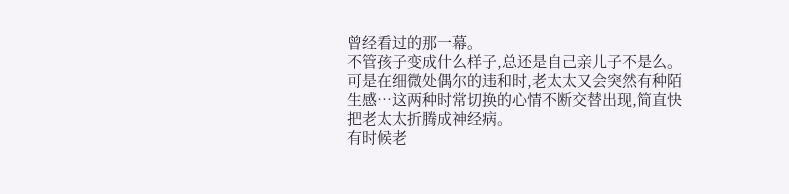曾经看过的那一幕。
不管孩子变成什么样子,总还是自己亲儿子不是么。
可是在细微处偶尔的违和时,老太太又会突然有种陌生感…这两种时常切换的心情不断交替出现,简直快把老太太折腾成神经病。
有时候老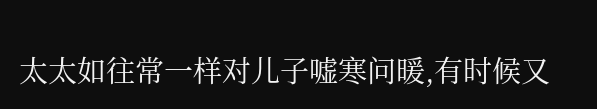太太如往常一样对儿子嘘寒问暖,有时候又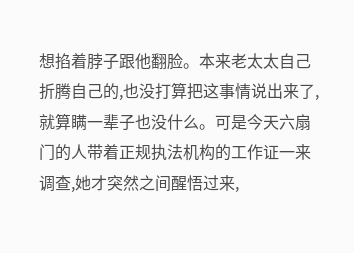想掐着脖子跟他翻脸。本来老太太自己折腾自己的,也没打算把这事情说出来了,就算瞒一辈子也没什么。可是今天六扇门的人带着正规执法机构的工作证一来调查,她才突然之间醒悟过来,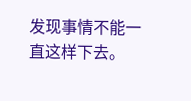发现事情不能一直这样下去。